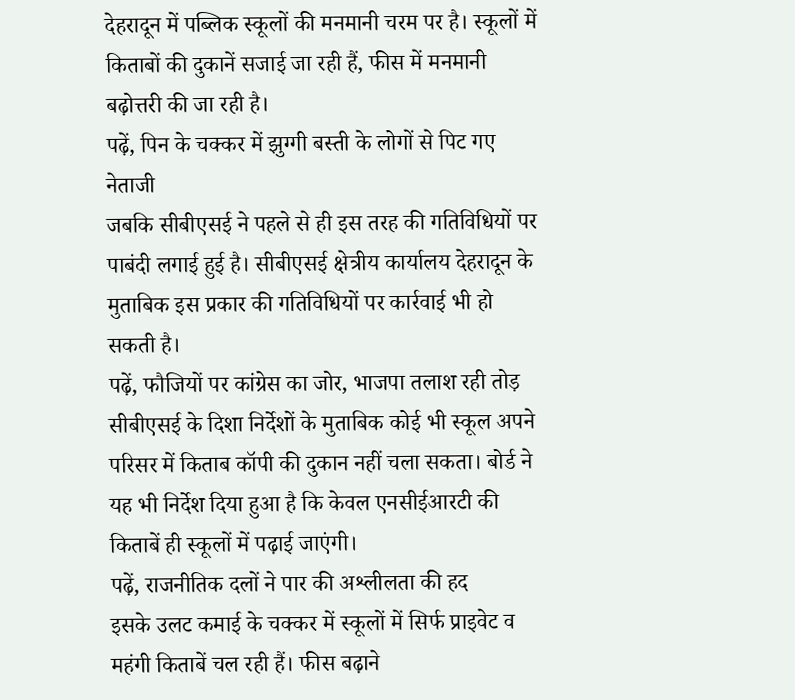देहरादून में पब्लिक स्कूलों की मनमानी चरम पर है। स्कूलों में किताबों की दुकानें सजाई जा रही हैं, फीस में मनमानी बढ़ोत्तरी की जा रही है।
पढ़ें, पिन के चक्कर में झुग्गी बस्ती के लोगों से पिट गए नेताजी
जबकि सीबीएसई ने पहले से ही इस तरह की गतिविधियों पर पाबंदी लगाई हुई है। सीबीएसई क्षेत्रीय कार्यालय देहरादून के मुताबिक इस प्रकार की गतिविधियों पर कार्रवाई भी हो सकती है।
पढ़ें, फौजियों पर कांग्रेस का जोर, भाजपा तलाश रही तोड़
सीबीएसई के दिशा निर्देशों के मुताबिक कोई भी स्कूल अपने परिसर में किताब कॉपी की दुकान नहीं चला सकता। बोर्ड ने यह भी निर्देश दिया हुआ है कि केवल एनसीईआरटी की किताबें ही स्कूलों में पढ़ाई जाएंगी।
पढ़ें, राजनीतिक दलों ने पार की अश्लीलता की हद
इसके उलट कमाई के चक्कर में स्कूलों में सिर्फ प्राइवेट व महंगी किताबें चल रही हैं। फीस बढ़ाने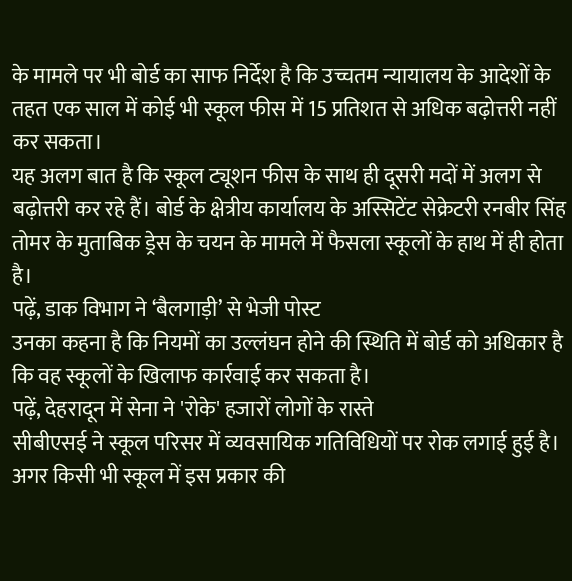के मामले पर भी बोर्ड का साफ निर्देश है कि उच्चतम न्यायालय के आदेशों के तहत एक साल में कोई भी स्कूल फीस में 15 प्रतिशत से अधिक बढ़ोत्तरी नहीं कर सकता।
यह अलग बात है कि स्कूल ट्यूशन फीस के साथ ही दूसरी मदों में अलग से बढ़ोत्तरी कर रहे हैं। बोर्ड के क्षेत्रीय कार्यालय के अस्सिटेंट सेक्रेटरी रनबीर सिंह तोमर के मुताबिक ड्रेस के चयन के मामले में फैसला स्कूलों के हाथ में ही होता है।
पढ़ें, डाक विभाग ने ‘बैलगाड़ी’ से भेजी पोस्ट
उनका कहना है कि नियमों का उल्लंघन होने की स्थिति में बोर्ड को अधिकार है कि वह स्कूलों के खिलाफ कार्रवाई कर सकता है।
पढ़ें, देहरादून में सेना ने 'रोके' हजारों लोगों के रास्ते
सीबीएसई ने स्कूल परिसर में व्यवसायिक गतिविधियों पर रोक लगाई हुई है। अगर किसी भी स्कूल में इस प्रकार की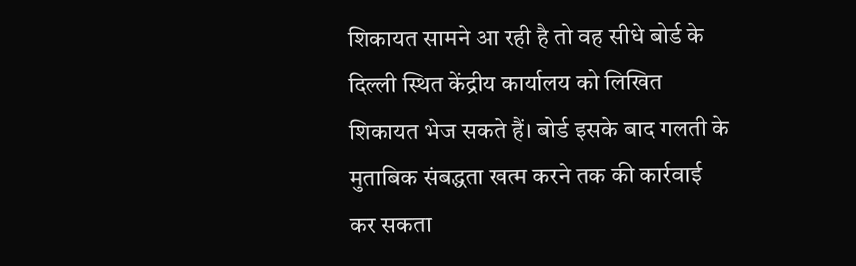शिकायत सामने आ रही है तो वह सीधे बोर्ड के दिल्ली स्थित केंद्रीय कार्यालय को लिखित शिकायत भेज सकते हैं। बोर्ड इसके बाद गलती के मुताबिक संबद्धता खत्म करने तक की कार्रवाई कर सकता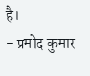है।
- प्रमोद कुमार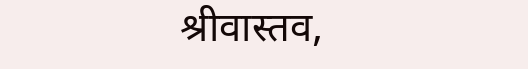श्रीवास्तव,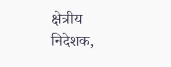क्षेत्रीय निदेशक,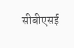सीबीएसई